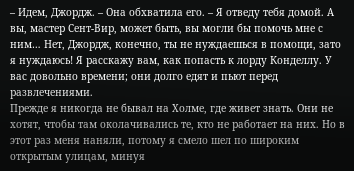– Идем, Джордж. – Она обхватила его. – Я отведу тебя домой. А вы, мастер Сент-Вир, может быть, вы могли бы помочь мне с ним… Нет, Джордж, конечно, ты не нуждаешься в помощи, зато я нуждаюсь! Я расскажу вам, как попасть к лорду Конделлу. У вас довольно времени; они долго едят и пьют перед развлечениями.
Прежде я никогда не бывал на Холме, где живет знать. Они не хотят, чтобы там околачивались те, кто не работает на них. Но в этот раз меня наняли, потому я смело шел по широким открытым улицам, минуя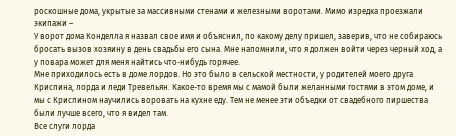роскошные дома, укрытые за массивными стенами и железными воротами. Мимо изредка проезжали экипажи –
У ворот дома Конделла я назвал свое имя и объяснил, по какому делу пришел, заверив, что не собираюсь бросать вызов хозяину в день свадьбы его сына. Мне напомнили, что я должен войти через черный ход, а у повара может для меня найтись что-нибудь горячее.
Мне приходилось есть в доме лордов. Но это было в сельской местности, у родителей моего друга Криспина, лорда и леди Тревельян. Какое-то время мы с мамой были желанными гостями в этом доме, и мы с Криспином научились воровать на кухне еду. Тем не менее эти объедки от свадебного пиршества были лучше всего, что я видел там.
Все слуги лорда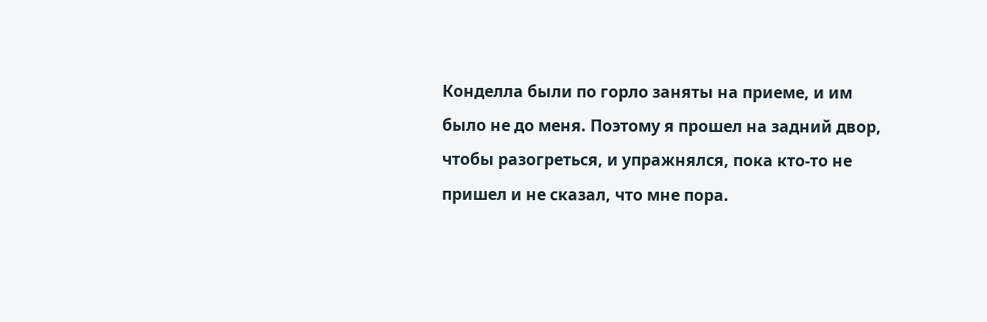Конделла были по горло заняты на приеме, и им было не до меня. Поэтому я прошел на задний двор, чтобы разогреться, и упражнялся, пока кто-то не пришел и не сказал, что мне пора.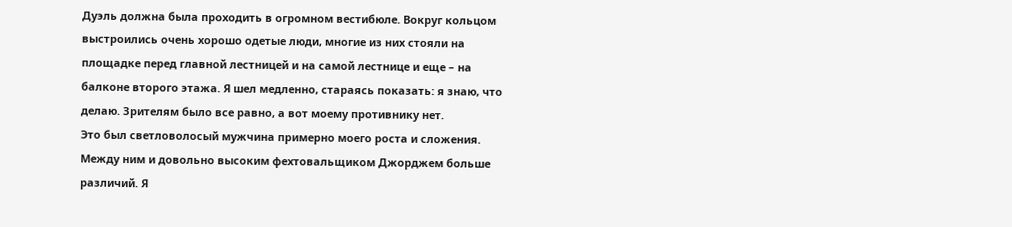Дуэль должна была проходить в огромном вестибюле. Вокруг кольцом выстроились очень хорошо одетые люди, многие из них стояли на площадке перед главной лестницей и на самой лестнице и еще – на балконе второго этажа. Я шел медленно, стараясь показать: я знаю, что делаю. Зрителям было все равно, а вот моему противнику нет.
Это был светловолосый мужчина примерно моего роста и сложения. Между ним и довольно высоким фехтовальщиком Джорджем больше различий. Я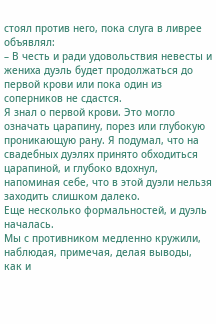стоял против него, пока слуга в ливрее объявлял:
– В честь и ради удовольствия невесты и жениха дуэль будет продолжаться до первой крови или пока один из соперников не сдастся.
Я знал о первой крови. Это могло означать царапину, порез или глубокую проникающую рану. Я подумал, что на свадебных дуэлях принято обходиться царапиной, и глубоко вдохнул, напоминая себе, что в этой дуэли нельзя заходить слишком далеко.
Еще несколько формальностей, и дуэль началась.
Мы с противником медленно кружили, наблюдая, примечая, делая выводы, как и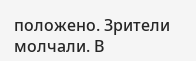положено. Зрители молчали. В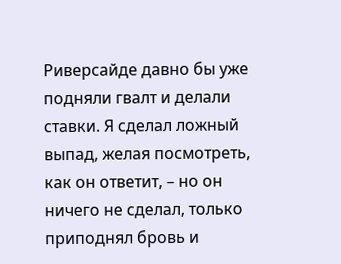Риверсайде давно бы уже подняли гвалт и делали ставки. Я сделал ложный выпад, желая посмотреть, как он ответит, – но он ничего не сделал, только приподнял бровь и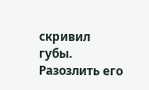скривил губы. Разозлить его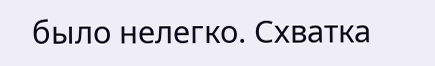было нелегко. Схватка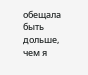обещала быть дольше, чем я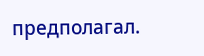предполагал.